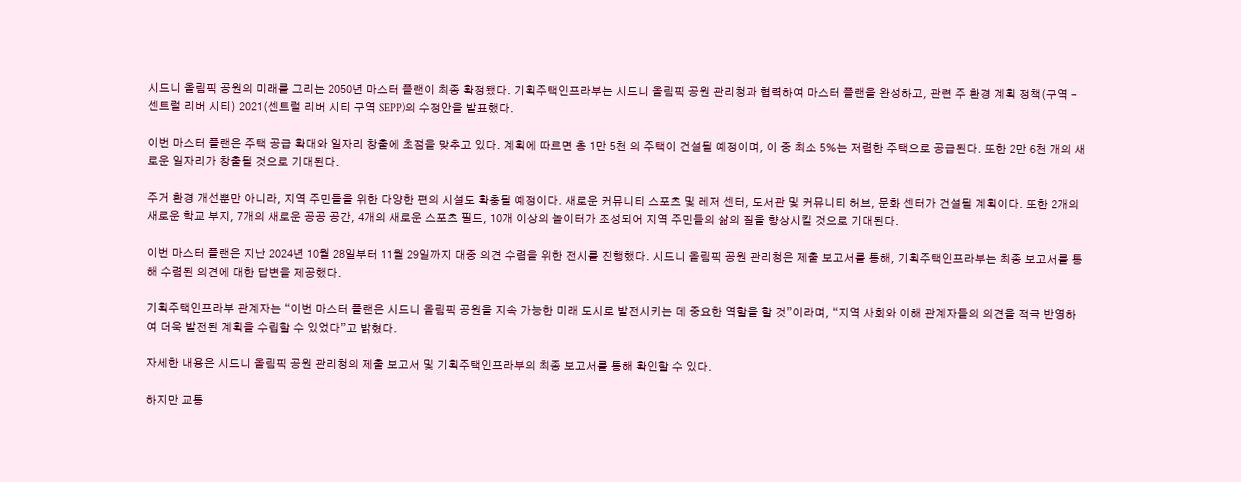시드니 올림픽 공원의 미래를 그리는 2050년 마스터 플랜이 최종 확정됐다. 기획주택인프라부는 시드니 올림픽 공원 관리청과 협력하여 마스터 플랜을 완성하고, 관련 주 환경 계획 정책(구역 – 센트럴 리버 시티) 2021(센트럴 리버 시티 구역 SEPP)의 수정안을 발표했다.

이번 마스터 플랜은 주택 공급 확대와 일자리 창출에 초점을 맞추고 있다. 계획에 따르면 총 1만 5천 의 주택이 건설될 예정이며, 이 중 최소 5%는 저렴한 주택으로 공급된다. 또한 2만 6천 개의 새로운 일자리가 창출될 것으로 기대된다.

주거 환경 개선뿐만 아니라, 지역 주민들을 위한 다양한 편의 시설도 확충될 예정이다. 새로운 커뮤니티 스포츠 및 레저 센터, 도서관 및 커뮤니티 허브, 문화 센터가 건설될 계획이다. 또한 2개의 새로운 학교 부지, 7개의 새로운 공공 공간, 4개의 새로운 스포츠 필드, 10개 이상의 놀이터가 조성되어 지역 주민들의 삶의 질을 향상시킬 것으로 기대된다.

이번 마스터 플랜은 지난 2024년 10월 28일부터 11월 29일까지 대중 의견 수렴을 위한 전시를 진행했다. 시드니 올림픽 공원 관리청은 제출 보고서를 통해, 기획주택인프라부는 최종 보고서를 통해 수렴된 의견에 대한 답변을 제공했다.

기획주택인프라부 관계자는 “이번 마스터 플랜은 시드니 올림픽 공원을 지속 가능한 미래 도시로 발전시키는 데 중요한 역할을 할 것”이라며, “지역 사회와 이해 관계자들의 의견을 적극 반영하여 더욱 발전된 계획을 수립할 수 있었다”고 밝혔다.

자세한 내용은 시드니 올림픽 공원 관리청의 제출 보고서 및 기획주택인프라부의 최종 보고서를 통해 확인할 수 있다.

하지만 교통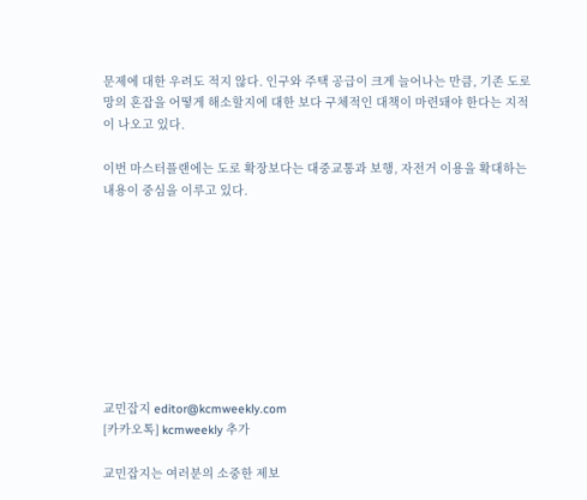문제에 대한 우려도 적지 않다. 인구와 주택 공급이 크게 늘어나는 만큼, 기존 도로망의 혼잡을 어떻게 해소할지에 대한 보다 구체적인 대책이 마련돼야 한다는 지적이 나오고 있다.

이번 마스터플랜에는 도로 확장보다는 대중교통과 보행, 자전거 이용을 확대하는 내용이 중심을 이루고 있다.









교민잡지 editor@kcmweekly.com
[카카오톡] kcmweekly 추가

교민잡지는 여러분의 소중한 제보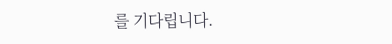를 기다립니다.